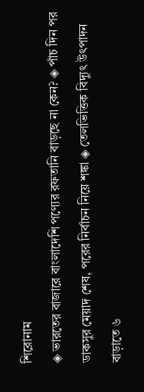শিরোনাম
◈ ভারতের বাজারে বাংলাদেশি পণ্যের রফতানি বাড়ছে না কেন? ◈ পাঁচ দিন পর ডাকসুর মেয়াদ শেষ, পরের নির্বাচন নিয়ে শঙ্কা ◈ তেলভিত্তিক বিদ্যুৎ উৎপাদন বাড়াতে ৬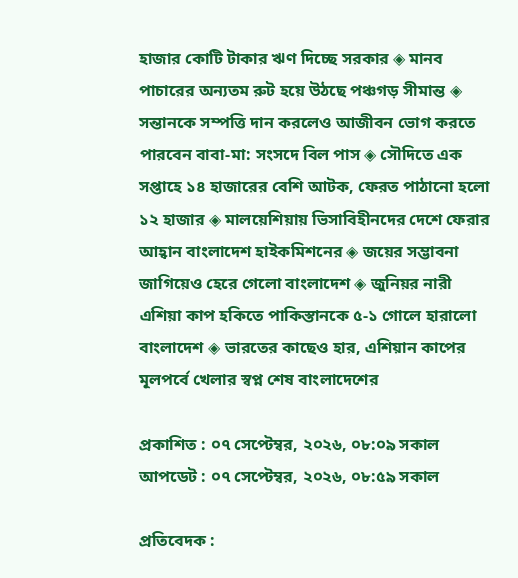হাজার কোটি টাকার ঋণ দিচ্ছে সরকার ◈ মানব পাচারের অন্যতম রুট হয়ে উঠছে পঞ্চগড় সীমান্ত ◈ সন্তানকে সম্পত্তি দান করলেও আজীবন ভোগ করতে পারবেন বাবা-মা: সংসদে বিল পাস ◈ সৌদিতে এক সপ্তাহে ১৪ হাজারের বেশি আটক, ফেরত পাঠানো হলো ১২ হাজার ◈ মালয়েশিয়ায় ভিসাবিহীনদের দেশে ফেরার আহ্বান বাংলাদেশ হাইকমিশনের ◈ জ‌য়ের সম্ভাবনা জাগিয়েও হে‌রে গে‌লো বাংলাদেশ ◈ জু‌নিয়র নারী এশিয়া কাপ হ‌কি‌তে পাকিস্তানকে ৫-১ গো‌লে হারা‌লো বাংলাদেশ ◈ ভারতের কাছেও হার, এশিয়ান কাপের মূলপ‌র্বে খেলার স্বপ্ন শেষ বাংলাদেশের

প্রকাশিত : ০৭ সেপ্টেম্বর, ২০২৬, ০৮:০৯ সকাল
আপডেট : ০৭ সেপ্টেম্বর, ২০২৬, ০৮:৫৯ সকাল

প্রতিবেদক :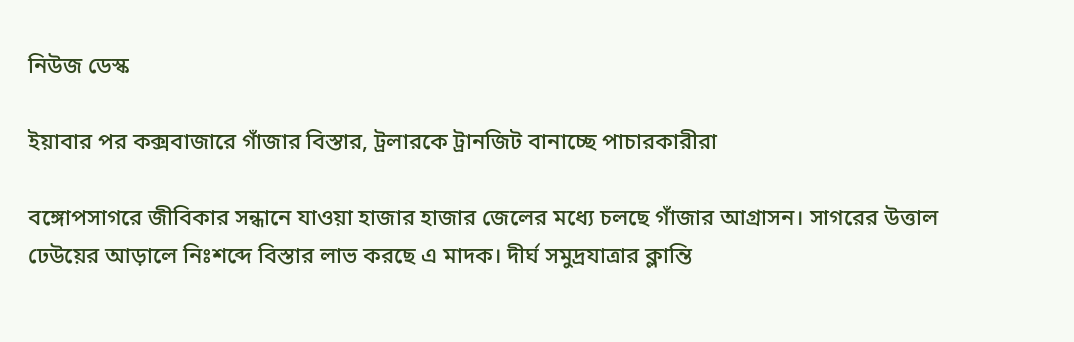নিউজ ডেস্ক

ইয়াবার পর কক্সবাজারে গাঁজার বিস্তার, ট্রলারকে ট্রানজিট বানাচ্ছে পাচারকারীরা

বঙ্গোপসাগরে জীবিকার সন্ধানে যাওয়া হাজার হাজার জেলের মধ্যে চলছে গাঁজার আগ্রাসন। সাগরের উত্তাল ঢেউয়ের আড়ালে নিঃশব্দে বিস্তার লাভ করছে এ মাদক। দীর্ঘ সমুদ্রযাত্রার ক্লান্তি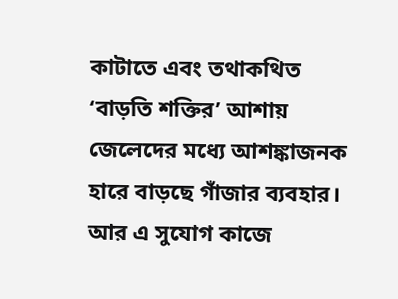কাটাতে এবং তথাকথিত ‘বাড়তি শক্তির’ আশায় জেলেদের মধ্যে আশঙ্কাজনক হারে বাড়ছে গাঁজার ব্যবহার। আর এ সুযোগ কাজে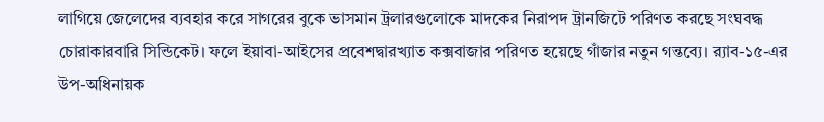লাগিয়ে জেলেদের ব্যবহার করে সাগরের বুকে ভাসমান ট্রলারগুলোকে মাদকের নিরাপদ ট্রানজিটে পরিণত করছে সংঘবদ্ধ চোরাকারবারি সিন্ডিকেট। ফলে ইয়াবা-আইসের প্রবেশদ্বারখ্যাত কক্সবাজার পরিণত হয়েছে গাঁজার নতুন গন্তব্যে। র‌্যাব-১৫-এর উপ-অধিনায়ক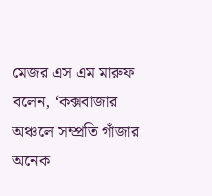মেজর এস এম মারুফ বলেন, ‘কক্সবাজার অঞ্চলে সম্প্রতি গাঁজার অনেক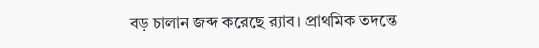বড় চালান জব্দ করেছে র‌্যাব। প্রাথমিক তদন্তে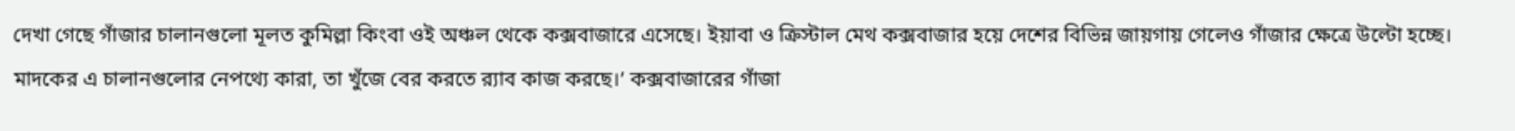দেখা গেছে গাঁজার চালানগুলো মূলত কুমিল্লা কিংবা ওই অঞ্চল থেকে কক্সবাজারে এসেছে। ইয়াবা ও ক্রিস্টাল মেথ কক্সবাজার হয়ে দেশের বিভিন্ন জায়গায় গেলেও গাঁজার ক্ষেত্রে উল্টো হচ্ছে। মাদকের এ চালানগুলোর নেপথ্যে কারা, তা খুঁজে বের করতে র‌্যাব কাজ করছে।’ কক্সবাজারের গাঁজা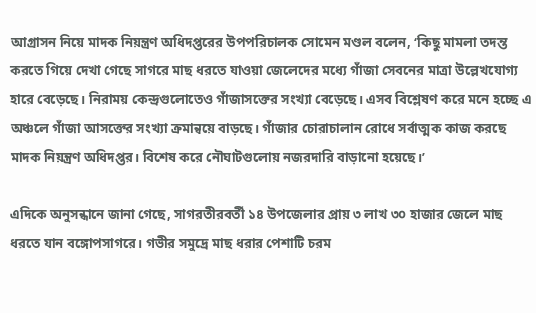আগ্রাসন নিয়ে মাদক নিয়ন্ত্রণ অধিদপ্তরের উপপরিচালক সোমেন মণ্ডল বলেন, ‘কিছু মামলা তদন্ত করতে গিয়ে দেখা গেছে সাগরে মাছ ধরতে যাওয়া জেলেদের মধ্যে গাঁজা সেবনের মাত্রা উল্লেখযোগ্য হারে বেড়েছে। নিরাময় কেন্দ্রগুলোতেও গাঁজাসক্তের সংখ্যা বেড়েছে। এসব বিশ্লেষণ করে মনে হচ্ছে এ অঞ্চলে গাঁজা আসক্তের সংখ্যা ক্রমান্বয়ে বাড়ছে। গাঁজার চোরাচালান রোধে সর্বাত্মক কাজ করছে মাদক নিয়ন্ত্রণ অধিদপ্তর। বিশেষ করে নৌঘাটগুলোয় নজরদারি বাড়ানো হয়েছে।’

এদিকে অনুসন্ধানে জানা গেছে, সাগরতীরবর্তী ১৪ উপজেলার প্রায় ৩ লাখ ৩০ হাজার জেলে মাছ ধরতে যান বঙ্গোপসাগরে। গভীর সমুদ্রে মাছ ধরার পেশাটি চরম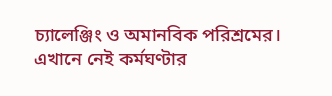চ্যালেঞ্জিং ও অমানবিক পরিশ্রমের। এখানে নেই কর্মঘণ্টার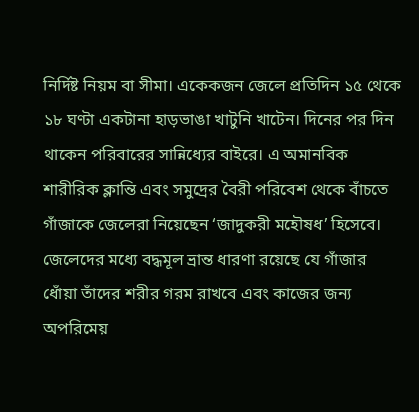নির্দিষ্ট নিয়ম বা সীমা। একেকজন জেলে প্রতিদিন ১৫ থেকে ১৮ ঘণ্টা একটানা হাড়ভাঙা খাটুনি খাটেন। দিনের পর দিন থাকেন পরিবারের সান্নিধ্যের বাইরে। এ অমানবিক শারীরিক ক্লান্তি এবং সমুদ্রের বৈরী পরিবেশ থেকে বাঁচতে গাঁজাকে জেলেরা নিয়েছেন ‘জাদুকরী মহৌষধ’ হিসেবে। জেলেদের মধ্যে বদ্ধমূল ভ্রান্ত ধারণা রয়েছে যে গাঁজার ধোঁয়া তাঁদের শরীর গরম রাখবে এবং কাজের জন্য অপরিমেয়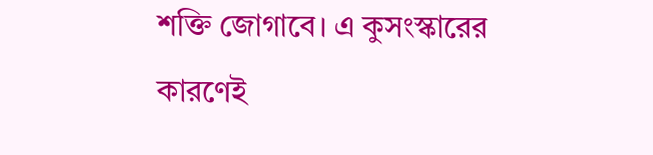শক্তি জোগাবে। এ কুসংস্কারের কারণেই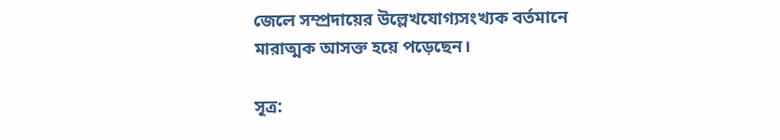জেলে সম্প্রদায়ের উল্লেখযোগ্যসংখ্যক বর্তমানে মারাত্মক আসক্ত হয়ে পড়েছেন।

সূত্র: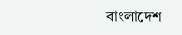বাংলাদেশ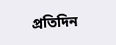প্রতিদিন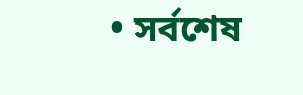• সর্বশেষ